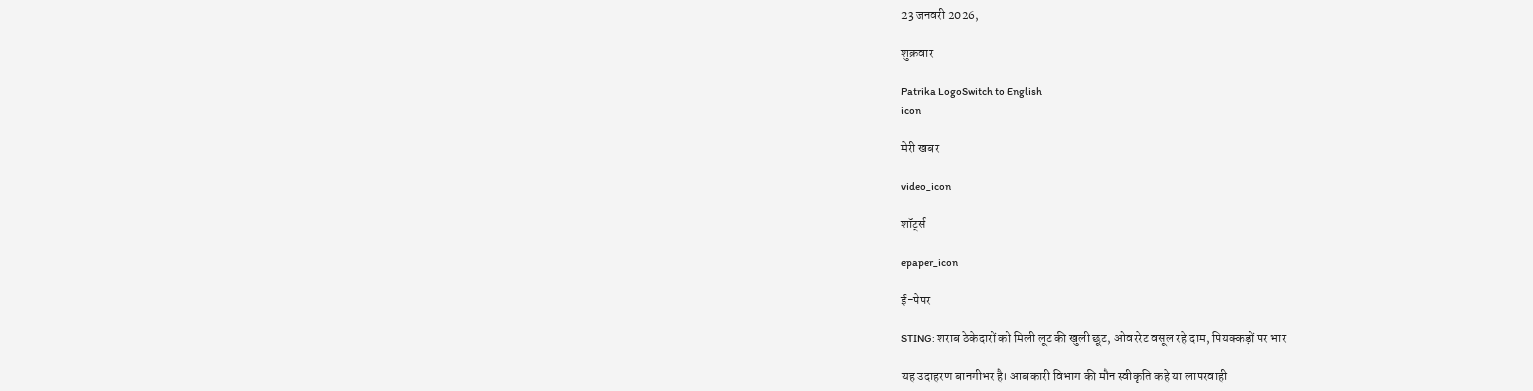23 जनवरी 2026,

शुक्रवार

Patrika LogoSwitch to English
icon

मेरी खबर

video_icon

शॉर्ट्स

epaper_icon

ई-पेपर

STING: शराब ठेकेदारों को मिली लूट की खुली छूट, ओवररेट वसूल रहे दाम, पियक्कड़ों पर भार

यह उदाहरण बानगीभर है। आबकारी विभाग की मौन स्वीकृति कहे या लापरवाही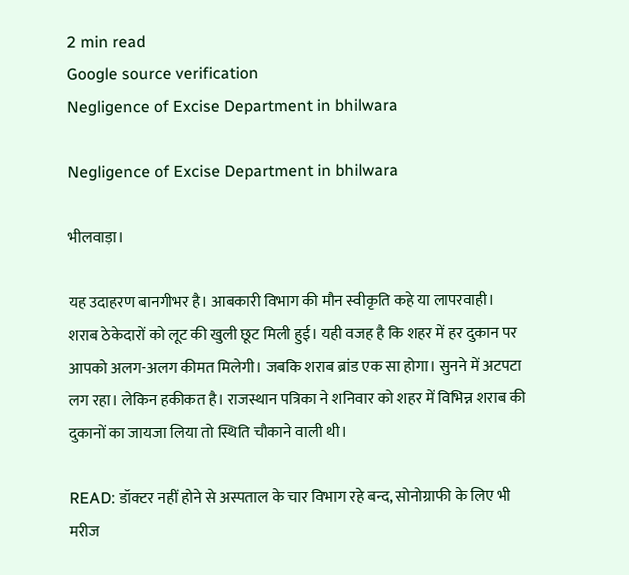2 min read
Google source verification
Negligence of Excise Department in bhilwara

Negligence of Excise Department in bhilwara

भीलवाड़ा।

यह उदाहरण बानगीभर है। आबकारी विभाग की मौन स्वीकृति कहे या लापरवाही। शराब ठेकेदारों को लूट की खुली छूट मिली हुई। यही वजह है कि शहर में हर दुकान पर आपको अलग-अलग कीमत मिलेगी। जबकि शराब ब्रांड एक सा होगा। सुनने में अटपटा लग रहा। लेकिन हकीकत है। राजस्थान पत्रिका ने शनिवार को शहर में विभिन्न शराब की दुकानों का जायजा लिया तो स्थिति चौकाने वाली थी।

READ: डॉक्टर नहीं होने से अस्पताल के चार विभाग रहे बन्द, सोनोग्राफी के लिए भी मरीज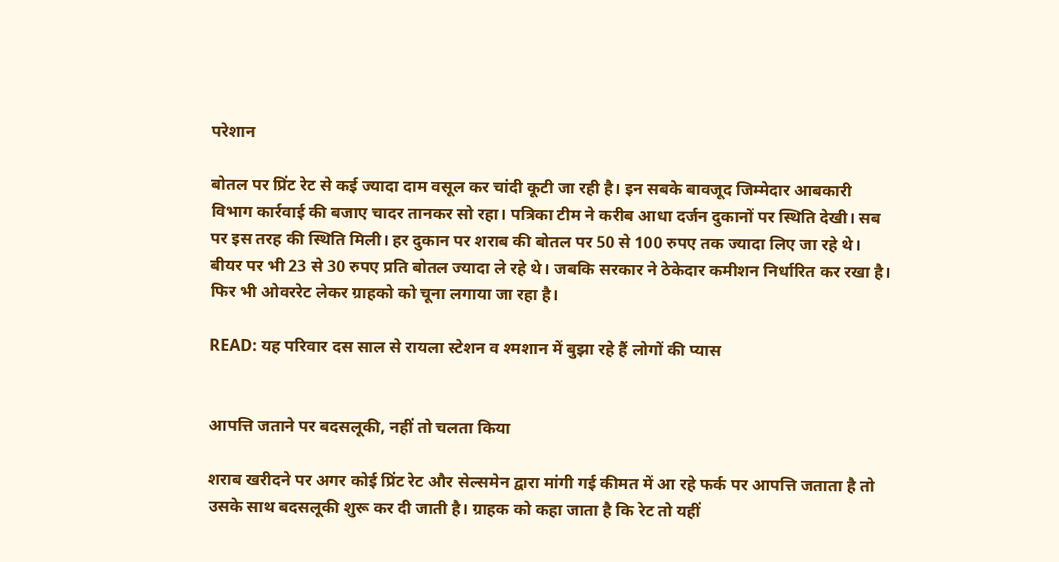परेशान

बोतल पर प्रिंट रेट से कई ज्यादा दाम वसूल कर चांदी कूटी जा रही है। इन सबके बावजूद जिम्मेदार आबकारी विभाग कार्रवाई की बजाए चादर तानकर सो रहा। पत्रिका टीम ने करीब आधा दर्जन दुकानों पर स्थिति देखी। सब पर इस तरह की स्थिति मिली। हर दुकान पर शराब की बोतल पर 50 से 100 रुपए तक ज्यादा लिए जा रहे थे। बीयर पर भी 23 से 30 रुपए प्रति बोतल ज्यादा ले रहे थे। जबकि सरकार ने ठेकेदार कमीशन निर्धारित कर रखा है। फिर भी ओवररेट लेकर ग्राहको को चूना लगाया जा रहा है।

READ: यह परिवार दस साल से रायला स्टेशन व श्मशान में बुझा रहे हैं लोगों की प्यास


आपत्ति जताने पर बदसलूकी, नहीं तो चलता किया

शराब खरीदने पर अगर कोई प्रिंट रेट और सेल्समेन द्वारा मांगी गई कीमत में आ रहे फर्क पर आपत्ति जताता है तो उसके साथ बदसलूकी शुरू कर दी जाती है। ग्राहक को कहा जाता है कि रेट तो यहीं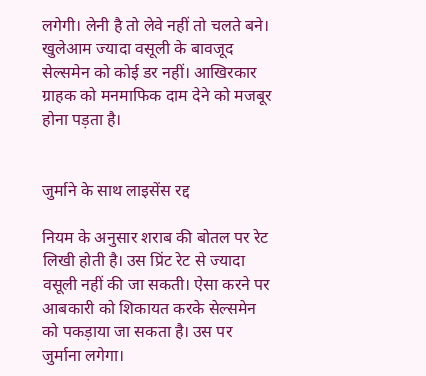लगेगी। लेनी है तो लेवे नहीं तो चलते बने। खुलेआम ज्यादा वसूली के बावजूद सेल्समेन को कोई डर नहीं। आखिरकार ग्राहक को मनमाफिक दाम देने को मजबूर होना पड़ता है।


जुर्माने के साथ लाइसेंस रद्द

नियम के अनुसार शराब की बोतल पर रेट लिखी होती है। उस प्रिंट रेट से ज्यादा वसूली नहीं की जा सकती। ऐसा करने पर आबकारी को शिकायत करके सेल्समेन को पकड़ाया जा सकता है। उस पर जुर्माना लगेगा।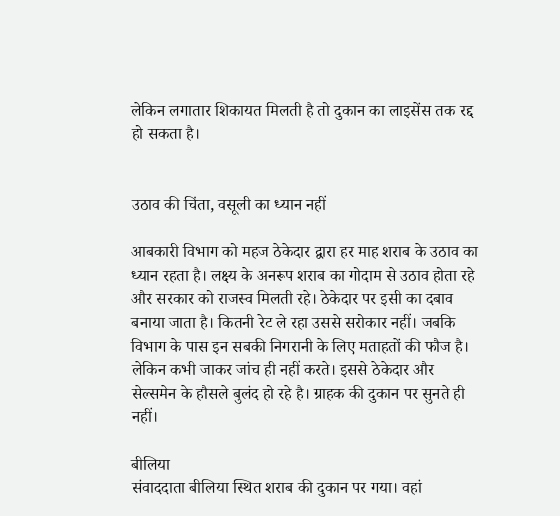लेकिन लगातार शिकायत मिलती है तो दुकान का लाइसेंस तक रद्द हो सकता है।


उठाव की चिंता, वसूली का ध्यान नहीं

आबकारी विभाग को महज ठेकेदार द्वारा हर माह शराब के उठाव का ध्यान रहता है। लक्ष्य के अनरूप शराब का गोदाम से उठाव होता रहे और सरकार को राजस्व मिलती रहे। ठेकेदार पर इसी का दबाव बनाया जाता है। कितनी रेट ले रहा उससे सरोकार नहीं। जबकि विभाग के पास इन सबकी निगरानी के लिए मताहतों की फौज है। लेकिन कभी जाकर जांच ही नहीं करते। इससे ठेकेदार और सेल्समेन के हौसले बुलंद हो रहे है। ग्राहक की दुकान पर सुनते ही नहीं।

बीलिया
संवाददाता बीलिया स्थित शराब की दुकान पर गया। वहां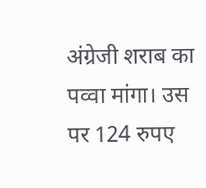अंग्रेजी शराब का पव्वा मांगा। उस पर 124 रुपए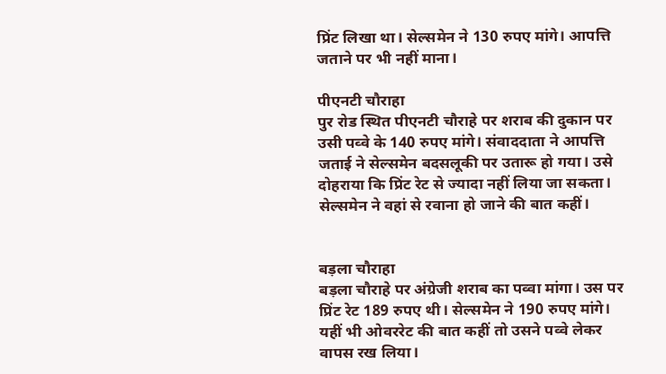प्रिंट लिखा था। सेल्समेन ने 130 रुपए मांगे। आपत्ति जताने पर भी नहीं माना।

पीएनटी चौराहा
पुर रोड स्थित पीएनटी चौराहे पर शराब की दुकान पर उसी पव्वे के 140 रुपए मांगे। संवाददाता ने आपत्ति जताई ने सेल्समेन बदसलूकी पर उतारू हो गया। उसे दोहराया कि प्रिंट रेट से ज्यादा नहीं लिया जा सकता। सेल्समेन ने वहां से रवाना हो जाने की बात कहीं।


बड़ला चौराहा
बड़ला चौराहे पर अंग्रेजी शराब का पव्वा मांगा। उस पर प्रिंट रेट 189 रुपए थी। सेल्समेन ने 190 रुपए मांगे। यहीं भी ओवररेट की बात कहीं तो उसने पव्वे लेकर वापस रख लिया।